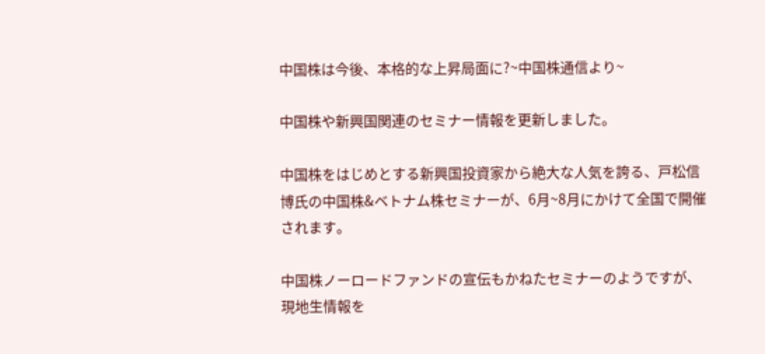中国株は今後、本格的な上昇局面に?~中国株通信より~

中国株や新興国関連のセミナー情報を更新しました。

中国株をはじめとする新興国投資家から絶大な人気を誇る、戸松信博氏の中国株&ベトナム株セミナーが、6月~8月にかけて全国で開催されます。

中国株ノーロードファンドの宣伝もかねたセミナーのようですが、現地生情報を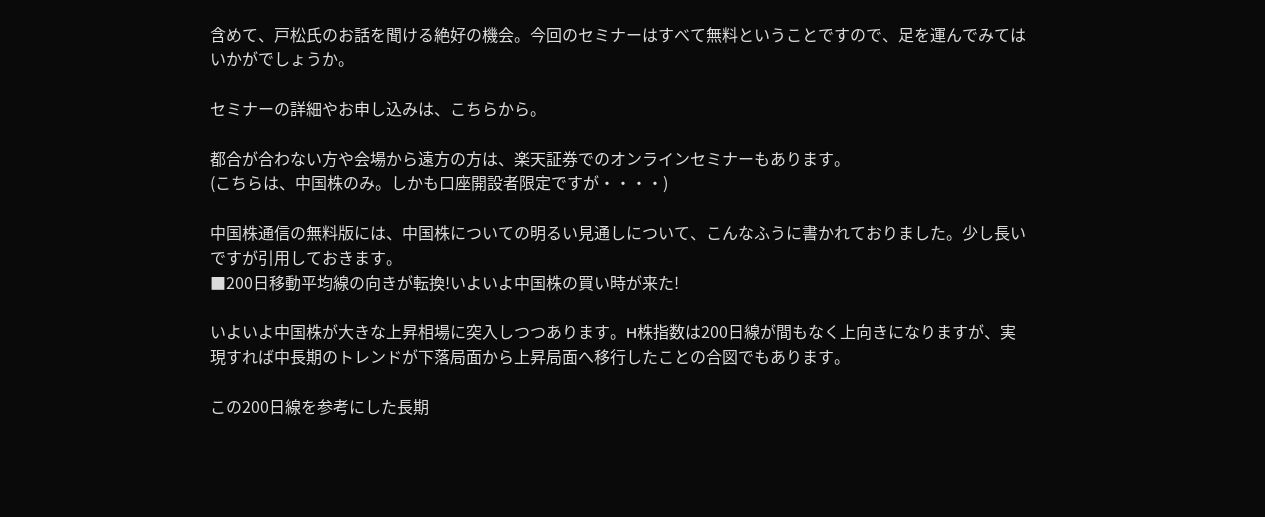含めて、戸松氏のお話を聞ける絶好の機会。今回のセミナーはすべて無料ということですので、足を運んでみてはいかがでしょうか。

セミナーの詳細やお申し込みは、こちらから。

都合が合わない方や会場から遠方の方は、楽天証券でのオンラインセミナーもあります。
(こちらは、中国株のみ。しかも口座開設者限定ですが・・・・)

中国株通信の無料版には、中国株についての明るい見通しについて、こんなふうに書かれておりました。少し長いですが引用しておきます。
■200日移動平均線の向きが転換!いよいよ中国株の買い時が来た!

いよいよ中国株が大きな上昇相場に突入しつつあります。H株指数は200日線が間もなく上向きになりますが、実現すれば中長期のトレンドが下落局面から上昇局面へ移行したことの合図でもあります。

この200日線を参考にした長期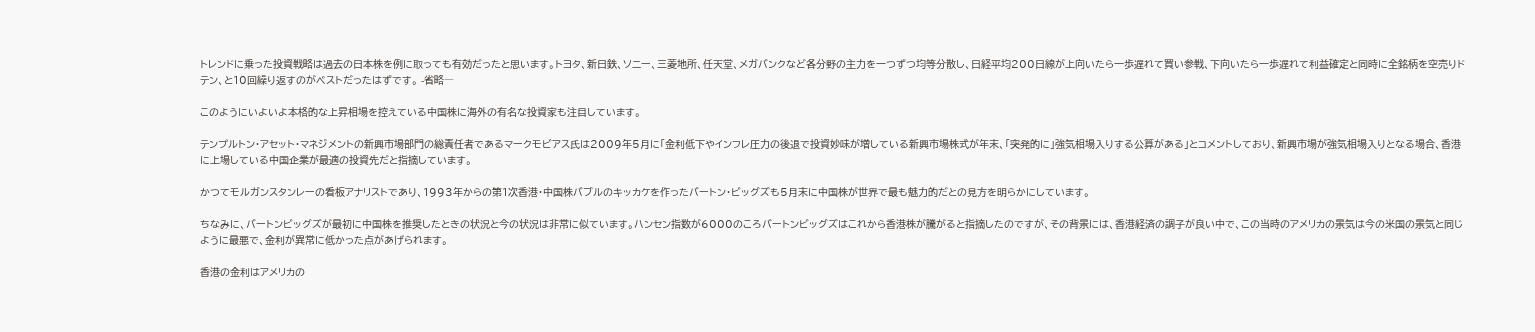トレンドに乗った投資戦略は過去の日本株を例に取っても有効だったと思います。トヨタ、新日鉄、ソニー、三菱地所、任天堂、メガバンクなど各分野の主力を一つずつ均等分散し、日経平均200日線が上向いたら一歩遅れて買い参戦、下向いたら一歩遅れて利益確定と同時に全銘柄を空売りドテン、と10回繰り返すのがベストだったはずです。 -省略―

このようにいよいよ本格的な上昇相場を控えている中国株に海外の有名な投資家も注目しています。

テンプルトン・アセット・マネジメントの新興市場部門の総責任者であるマークモビアス氏は2009年5月に「金利低下やインフレ圧力の後退で投資妙味が増している新興市場株式が年末、「突発的に」強気相場入りする公算がある」とコメントしており、新興市場が強気相場入りとなる場合、香港に上場している中国企業が最適の投資先だと指摘しています。

かつてモルガンスタンレーの看板アナリストであり、1993年からの第1次香港・中国株バブルのキッカケを作ったバートン・ビッグズも5月末に中国株が世界で最も魅力的だとの見方を明らかにしています。

ちなみに、バートンビッグズが最初に中国株を推奨したときの状況と今の状況は非常に似ています。ハンセン指数が6000のころバートンビッグズはこれから香港株が騰がると指摘したのですが、その背景には、香港経済の調子が良い中で、この当時のアメリカの景気は今の米国の景気と同じように最悪で、金利が異常に低かった点があげられます。

香港の金利はアメリカの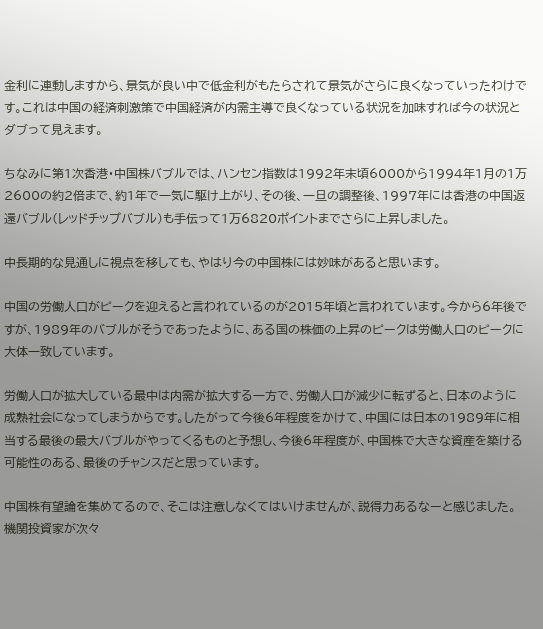金利に連動しますから、景気が良い中で低金利がもたらされて景気がさらに良くなっていったわけです。これは中国の経済刺激策で中国経済が内需主導で良くなっている状況を加味すれば今の状況とダブって見えます。

ちなみに第1次香港・中国株バブルでは、ハンセン指数は1992年末頃6000から1994年1月の1万2600の約2倍まで、約1年で一気に駆け上がり、その後、一旦の調整後、1997年には香港の中国返還バブル(レッドチップバブル)も手伝って1万6820ポイントまでさらに上昇しました。

中長期的な見通しに視点を移しても、やはり今の中国株には妙味があると思います。

中国の労働人口がピークを迎えると言われているのが2015年頃と言われています。今から6年後ですが、1989年のバブルがそうであったように、ある国の株価の上昇のピークは労働人口のピークに大体一致しています。

労働人口が拡大している最中は内需が拡大する一方で、労働人口が減少に転ずると、日本のように成熟社会になってしまうからです。したがって今後6年程度をかけて、中国には日本の1989年に相当する最後の最大バブルがやってくるものと予想し、今後6年程度が、中国株で大きな資産を築ける可能性のある、最後のチャンスだと思っています。

中国株有望論を集めてるので、そこは注意しなくてはいけませんが、説得力あるなーと感じました。機関投資家が次々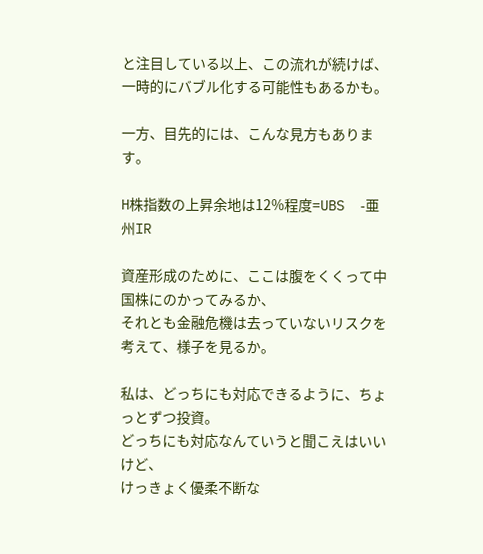と注目している以上、この流れが続けば、一時的にバブル化する可能性もあるかも。

一方、目先的には、こんな見方もあります。

H株指数の上昇余地は12%程度=UBS  -亜州IR

資産形成のために、ここは腹をくくって中国株にのかってみるか、
それとも金融危機は去っていないリスクを考えて、様子を見るか。

私は、どっちにも対応できるように、ちょっとずつ投資。
どっちにも対応なんていうと聞こえはいいけど、
けっきょく優柔不断な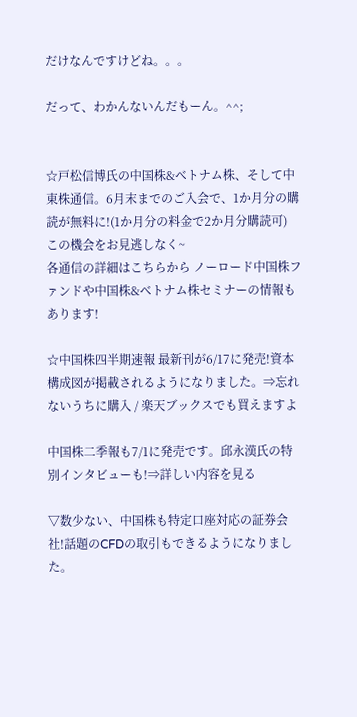だけなんですけどね。。。

だって、わかんないんだもーん。^^;


☆戸松信博氏の中国株&ベトナム株、そして中東株通信。6月末までのご入会で、1か月分の購読が無料に!(1か月分の料金で2か月分購読可) この機会をお見逃しなく~
各通信の詳細はこちらから ノーロード中国株ファンドや中国株&ベトナム株セミナーの情報もあります!

☆中国株四半期速報 最新刊が6/17に発売!資本構成図が掲載されるようになりました。⇒忘れないうちに購入 / 楽天ブックスでも買えますよ

中国株二季報も7/1に発売です。邱永漢氏の特別インタビューも!⇒詳しい内容を見る

▽数少ない、中国株も特定口座対応の証券会社!話題のCFDの取引もできるようになりました。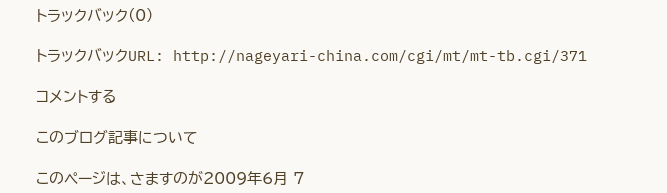トラックバック(0)

トラックバックURL: http://nageyari-china.com/cgi/mt/mt-tb.cgi/371

コメントする

このブログ記事について

このページは、さますのが2009年6月 7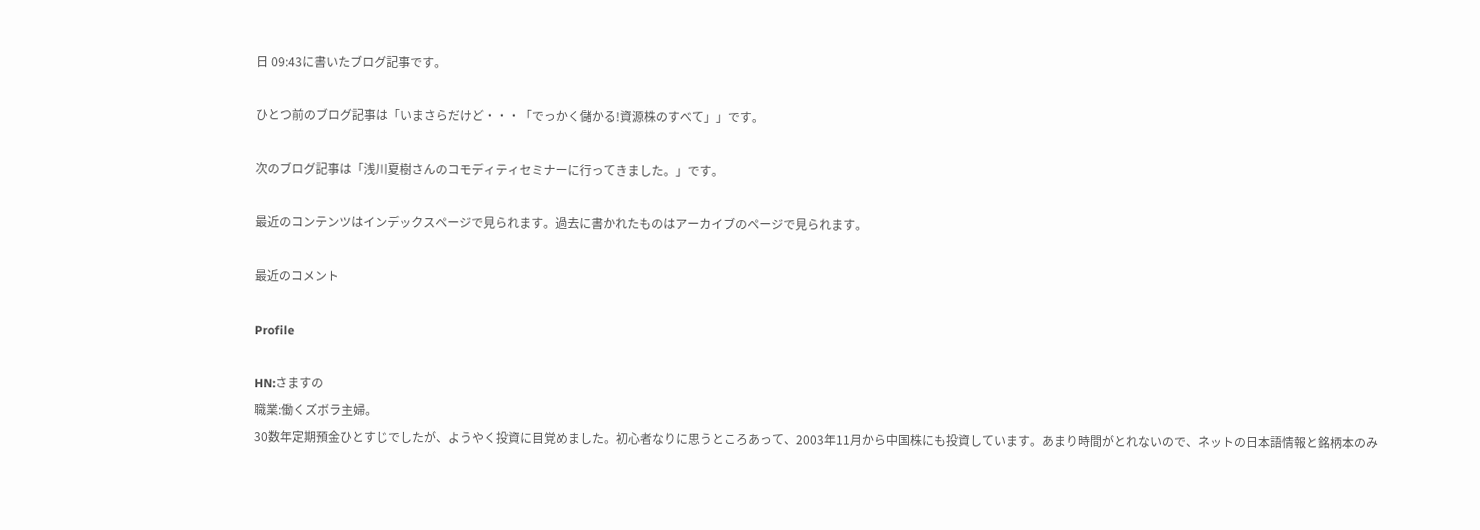日 09:43に書いたブログ記事です。

ひとつ前のブログ記事は「いまさらだけど・・・「でっかく儲かる!資源株のすべて」」です。

次のブログ記事は「浅川夏樹さんのコモディティセミナーに行ってきました。」です。

最近のコンテンツはインデックスページで見られます。過去に書かれたものはアーカイブのページで見られます。

最近のコメント

Profile

HN:さますの
職業:働くズボラ主婦。
30数年定期預金ひとすじでしたが、ようやく投資に目覚めました。初心者なりに思うところあって、2003年11月から中国株にも投資しています。あまり時間がとれないので、ネットの日本語情報と銘柄本のみ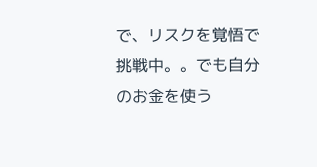で、リスクを覚悟で挑戦中。。でも自分のお金を使う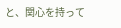と、関心を持って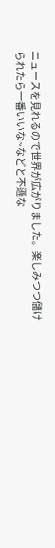ニュースを見れるので世界が広がりました。楽しみつつ儲けられたら一番いいな~などと不遜な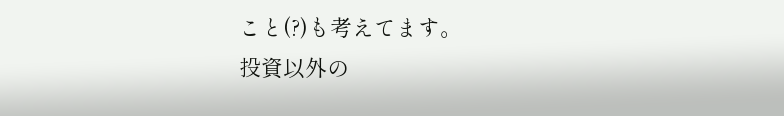こと(?)も考えてます。
投資以外の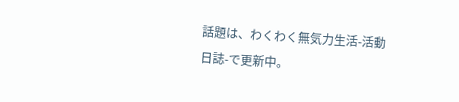話題は、わくわく無気力生活-活動日誌-で更新中。